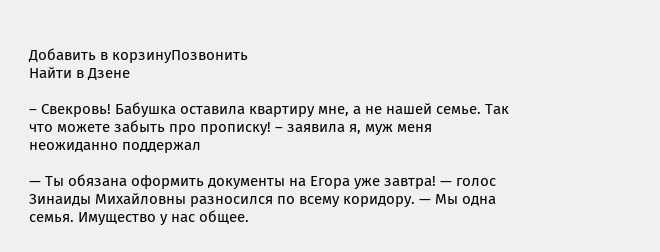Добавить в корзинуПозвонить
Найти в Дзене

– Свекровь! Бабушка оставила квартиру мне, а не нашей семье. Так что можете забыть про прописку! – заявила я, муж меня неожиданно поддержал

— Ты обязана оформить документы на Егора уже завтра! — голос Зинаиды Михайловны разносился по всему коридору. — Мы одна семья. Имущество у нас общее.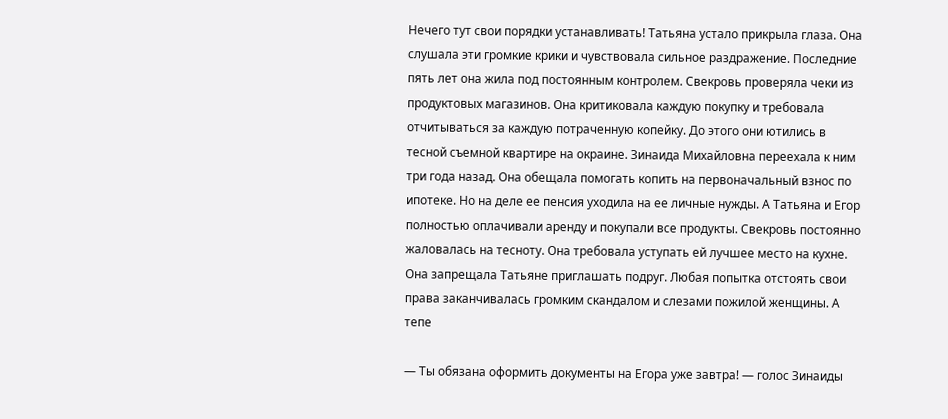Нечего тут свои порядки устанавливать! Татьяна устало прикрыла глаза. Она слушала эти громкие крики и чувствовала сильное раздражение. Последние пять лет она жила под постоянным контролем. Свекровь проверяла чеки из продуктовых магазинов. Она критиковала каждую покупку и требовала отчитываться за каждую потраченную копейку. До этого они ютились в тесной съемной квартире на окраине. Зинаида Михайловна переехала к ним три года назад. Она обещала помогать копить на первоначальный взнос по ипотеке. Но на деле ее пенсия уходила на ее личные нужды. А Татьяна и Егор полностью оплачивали аренду и покупали все продукты. Свекровь постоянно жаловалась на тесноту. Она требовала уступать ей лучшее место на кухне. Она запрещала Татьяне приглашать подруг. Любая попытка отстоять свои права заканчивалась громким скандалом и слезами пожилой женщины. А тепе

— Ты обязана оформить документы на Егора уже завтра! — голос Зинаиды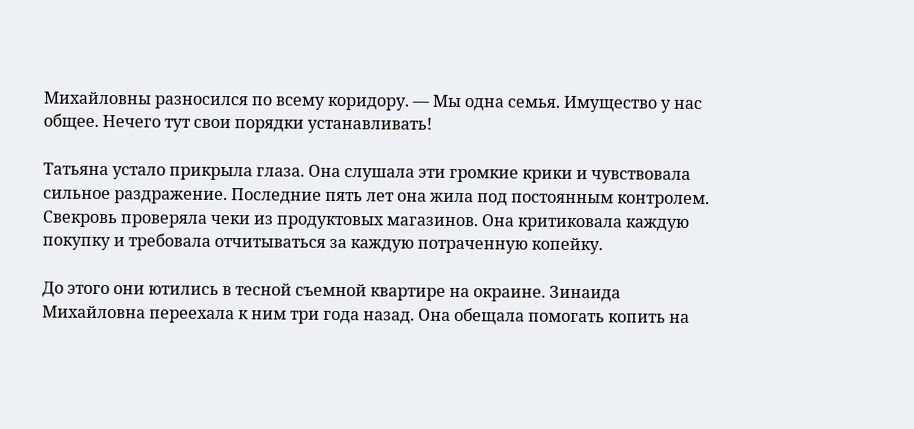Михайловны разносился по всему коридору. — Мы одна семья. Имущество у нас общее. Нечего тут свои порядки устанавливать!

Татьяна устало прикрыла глаза. Она слушала эти громкие крики и чувствовала сильное раздражение. Последние пять лет она жила под постоянным контролем. Свекровь проверяла чеки из продуктовых магазинов. Она критиковала каждую покупку и требовала отчитываться за каждую потраченную копейку.

До этого они ютились в тесной съемной квартире на окраине. Зинаида Михайловна переехала к ним три года назад. Она обещала помогать копить на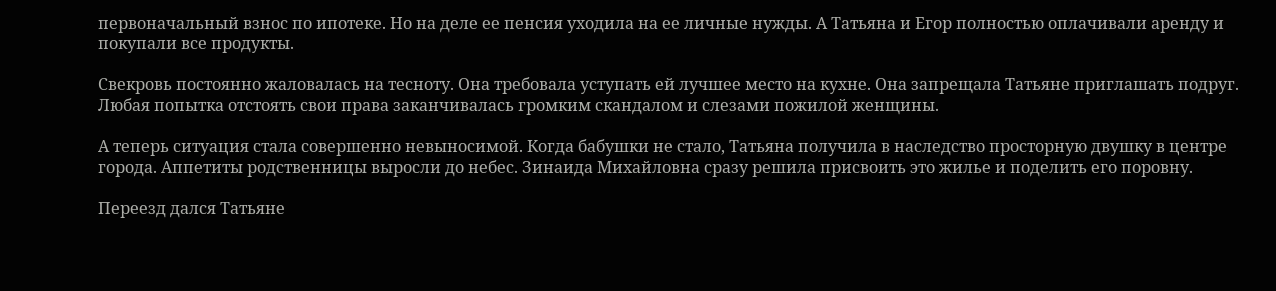первоначальный взнос по ипотеке. Но на деле ее пенсия уходила на ее личные нужды. А Татьяна и Егор полностью оплачивали аренду и покупали все продукты.

Свекровь постоянно жаловалась на тесноту. Она требовала уступать ей лучшее место на кухне. Она запрещала Татьяне приглашать подруг. Любая попытка отстоять свои права заканчивалась громким скандалом и слезами пожилой женщины.

А теперь ситуация стала совершенно невыносимой. Когда бабушки не стало, Татьяна получила в наследство просторную двушку в центре города. Аппетиты родственницы выросли до небес. Зинаида Михайловна сразу решила присвоить это жилье и поделить его поровну.

Переезд дался Татьяне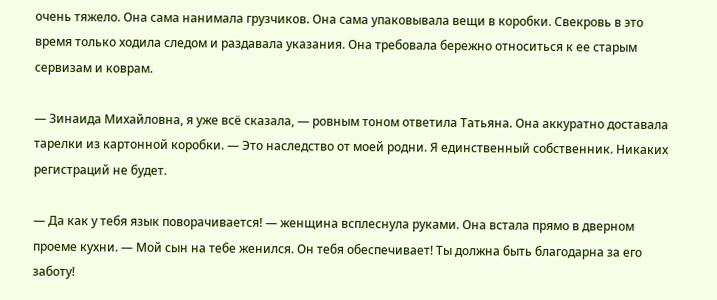очень тяжело. Она сама нанимала грузчиков. Она сама упаковывала вещи в коробки. Свекровь в это время только ходила следом и раздавала указания. Она требовала бережно относиться к ее старым сервизам и коврам.

— Зинаида Михайловна, я уже всё сказала, — ровным тоном ответила Татьяна. Она аккуратно доставала тарелки из картонной коробки. — Это наследство от моей родни. Я единственный собственник. Никаких регистраций не будет.

— Да как у тебя язык поворачивается! — женщина всплеснула руками. Она встала прямо в дверном проеме кухни. — Мой сын на тебе женился. Он тебя обеспечивает! Ты должна быть благодарна за его заботу!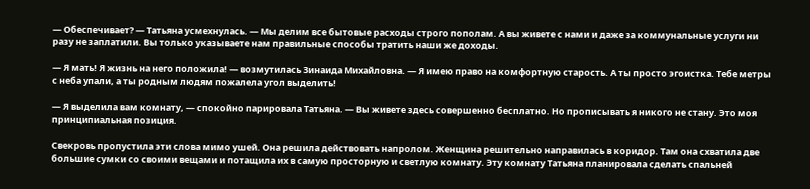— Обеспечивает? — Татьяна усмехнулась. — Мы делим все бытовые расходы строго пополам. А вы живете с нами и даже за коммунальные услуги ни разу не заплатили. Вы только указываете нам правильные способы тратить наши же доходы.

— Я мать! Я жизнь на него положила! — возмутилась Зинаида Михайловна. — Я имею право на комфортную старость. А ты просто эгоистка. Тебе метры с неба упали, а ты родным людям пожалела угол выделить!

— Я выделила вам комнату, — спокойно парировала Татьяна. — Вы живете здесь совершенно бесплатно. Но прописывать я никого не стану. Это моя принципиальная позиция.

Свекровь пропустила эти слова мимо ушей. Она решила действовать напролом. Женщина решительно направилась в коридор. Там она схватила две большие сумки со своими вещами и потащила их в самую просторную и светлую комнату. Эту комнату Татьяна планировала сделать спальней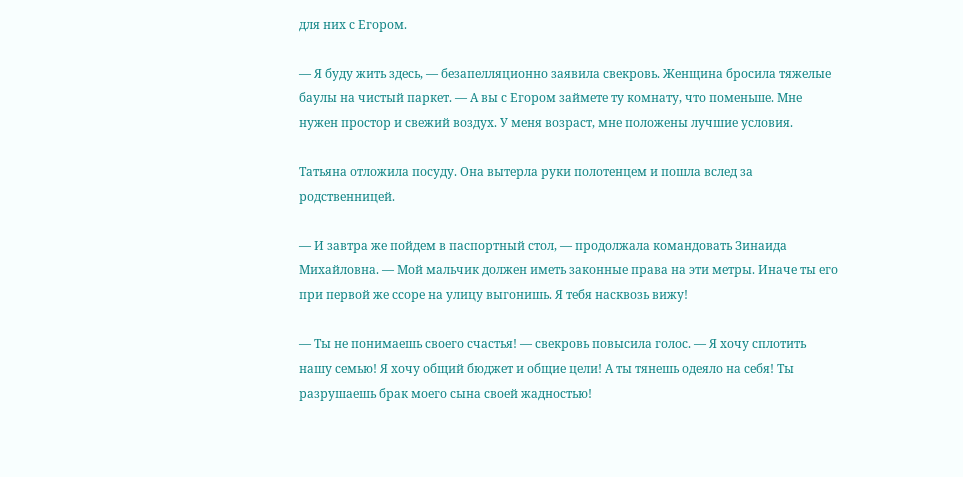для них с Егором.

— Я буду жить здесь, — безапелляционно заявила свекровь. Женщина бросила тяжелые баулы на чистый паркет. — А вы с Егором займете ту комнату, что поменьше. Мне нужен простор и свежий воздух. У меня возраст, мне положены лучшие условия.

Татьяна отложила посуду. Она вытерла руки полотенцем и пошла вслед за родственницей.

— И завтра же пойдем в паспортный стол, — продолжала командовать Зинаида Михайловна. — Мой мальчик должен иметь законные права на эти метры. Иначе ты его при первой же ссоре на улицу выгонишь. Я тебя насквозь вижу!

— Ты не понимаешь своего счастья! — свекровь повысила голос. — Я хочу сплотить нашу семью! Я хочу общий бюджет и общие цели! А ты тянешь одеяло на себя! Ты разрушаешь брак моего сына своей жадностью!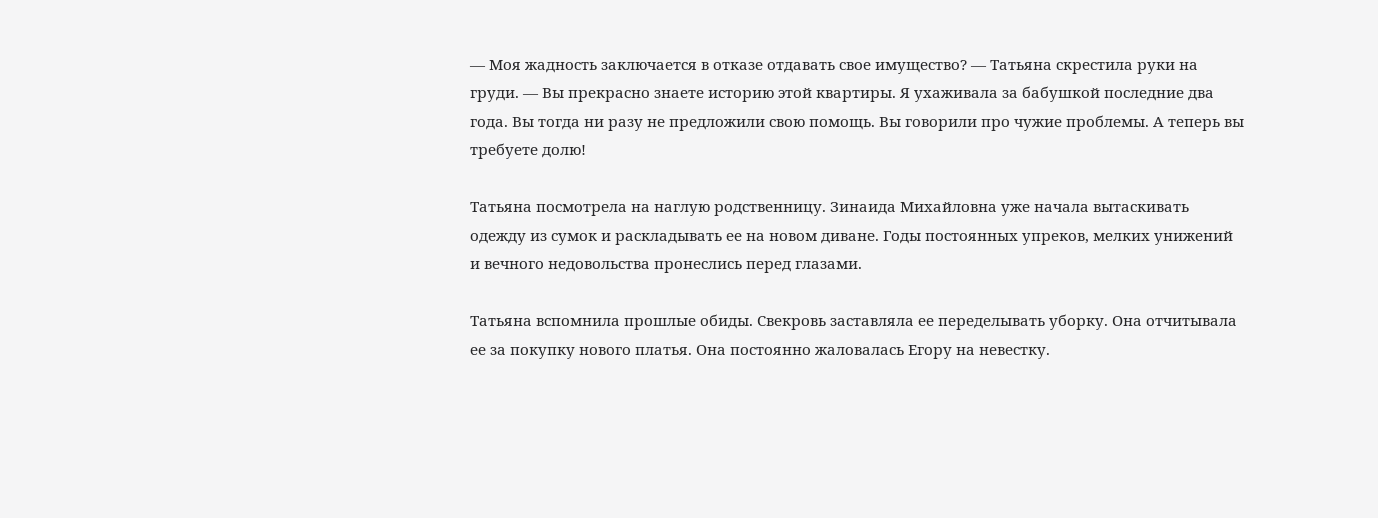— Моя жадность заключается в отказе отдавать свое имущество? — Татьяна скрестила руки на груди. — Вы прекрасно знаете историю этой квартиры. Я ухаживала за бабушкой последние два года. Вы тогда ни разу не предложили свою помощь. Вы говорили про чужие проблемы. А теперь вы требуете долю!

Татьяна посмотрела на наглую родственницу. Зинаида Михайловна уже начала вытаскивать одежду из сумок и раскладывать ее на новом диване. Годы постоянных упреков, мелких унижений и вечного недовольства пронеслись перед глазами.

Татьяна вспомнила прошлые обиды. Свекровь заставляла ее переделывать уборку. Она отчитывала ее за покупку нового платья. Она постоянно жаловалась Егору на невестку.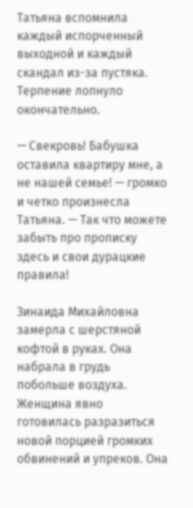Татьяна вспомнила каждый испорченный выходной и каждый скандал из-за пустяка. Терпение лопнуло окончательно.

— Свекровь! Бабушка оставила квартиру мне, а не нашей семье! — громко и четко произнесла Татьяна. — Так что можете забыть про прописку здесь и свои дурацкие правила!

Зинаида Михайловна замерла с шерстяной кофтой в руках. Она набрала в грудь побольше воздуха. Женщина явно готовилась разразиться новой порцией громких обвинений и упреков. Она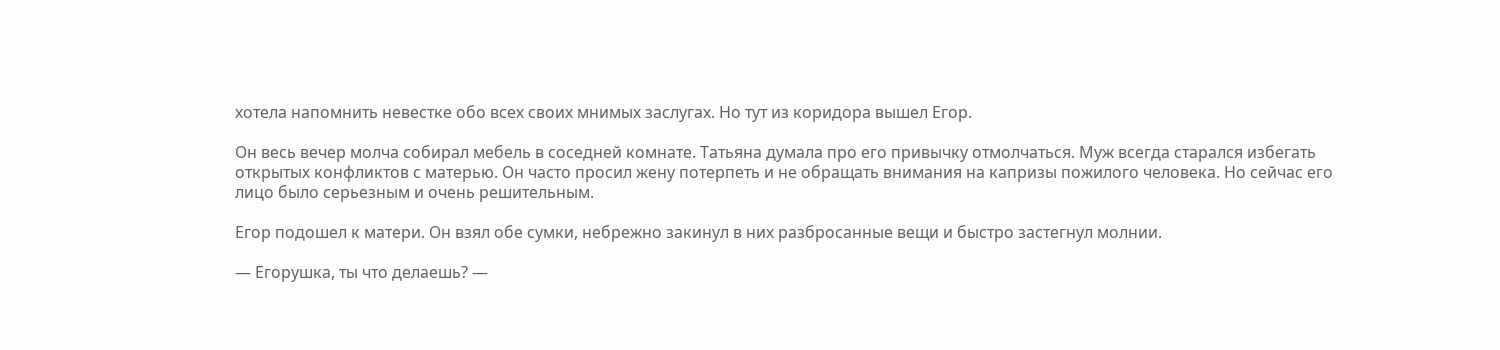хотела напомнить невестке обо всех своих мнимых заслугах. Но тут из коридора вышел Егор.

Он весь вечер молча собирал мебель в соседней комнате. Татьяна думала про его привычку отмолчаться. Муж всегда старался избегать открытых конфликтов с матерью. Он часто просил жену потерпеть и не обращать внимания на капризы пожилого человека. Но сейчас его лицо было серьезным и очень решительным.

Егор подошел к матери. Он взял обе сумки, небрежно закинул в них разбросанные вещи и быстро застегнул молнии.

— Егорушка, ты что делаешь? —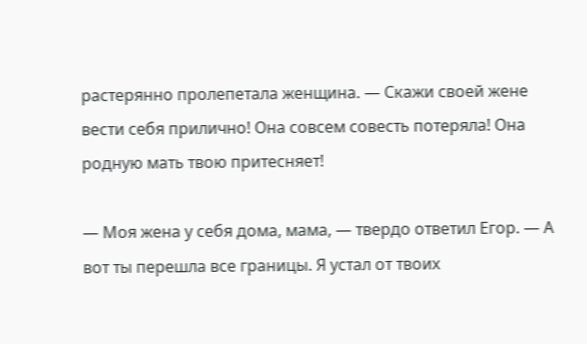растерянно пролепетала женщина. — Скажи своей жене вести себя прилично! Она совсем совесть потеряла! Она родную мать твою притесняет!

— Моя жена у себя дома, мама, — твердо ответил Егор. — А вот ты перешла все границы. Я устал от твоих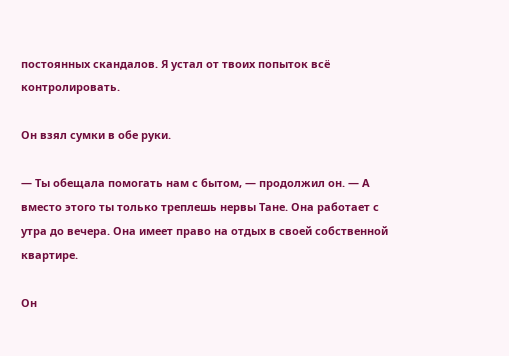постоянных скандалов. Я устал от твоих попыток всё контролировать.

Он взял сумки в обе руки.

— Ты обещала помогать нам с бытом, — продолжил он. — А вместо этого ты только треплешь нервы Тане. Она работает с утра до вечера. Она имеет право на отдых в своей собственной квартире.

Он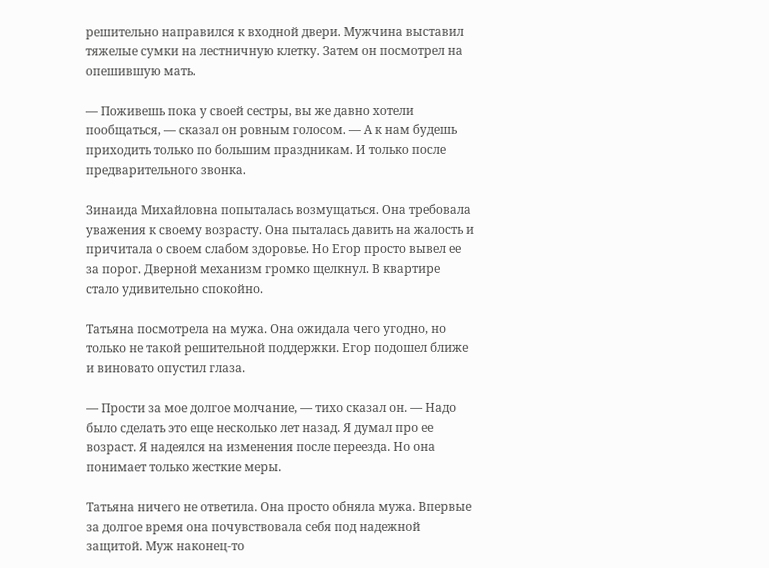решительно направился к входной двери. Мужчина выставил тяжелые сумки на лестничную клетку. Затем он посмотрел на опешившую мать.

— Поживешь пока у своей сестры, вы же давно хотели пообщаться, — сказал он ровным голосом. — А к нам будешь приходить только по большим праздникам. И только после предварительного звонка.

Зинаида Михайловна попыталась возмущаться. Она требовала уважения к своему возрасту. Она пыталась давить на жалость и причитала о своем слабом здоровье. Но Егор просто вывел ее за порог. Дверной механизм громко щелкнул. В квартире стало удивительно спокойно.

Татьяна посмотрела на мужа. Она ожидала чего угодно, но только не такой решительной поддержки. Егор подошел ближе и виновато опустил глаза.

— Прости за мое долгое молчание, — тихо сказал он. — Надо было сделать это еще несколько лет назад. Я думал про ее возраст. Я надеялся на изменения после переезда. Но она понимает только жесткие меры.

Татьяна ничего не ответила. Она просто обняла мужа. Впервые за долгое время она почувствовала себя под надежной защитой. Муж наконец-то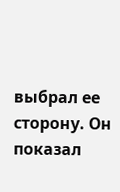выбрал ее сторону. Он показал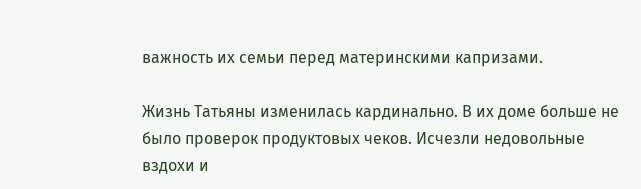важность их семьи перед материнскими капризами.

Жизнь Татьяны изменилась кардинально. В их доме больше не было проверок продуктовых чеков. Исчезли недовольные вздохи и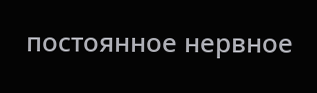постоянное нервное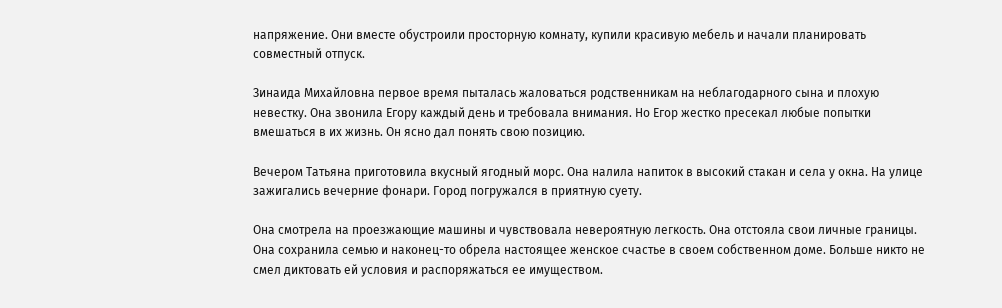напряжение. Они вместе обустроили просторную комнату, купили красивую мебель и начали планировать совместный отпуск.

Зинаида Михайловна первое время пыталась жаловаться родственникам на неблагодарного сына и плохую невестку. Она звонила Егору каждый день и требовала внимания. Но Егор жестко пресекал любые попытки вмешаться в их жизнь. Он ясно дал понять свою позицию.

Вечером Татьяна приготовила вкусный ягодный морс. Она налила напиток в высокий стакан и села у окна. На улице зажигались вечерние фонари. Город погружался в приятную суету.

Она смотрела на проезжающие машины и чувствовала невероятную легкость. Она отстояла свои личные границы. Она сохранила семью и наконец-то обрела настоящее женское счастье в своем собственном доме. Больше никто не смел диктовать ей условия и распоряжаться ее имуществом.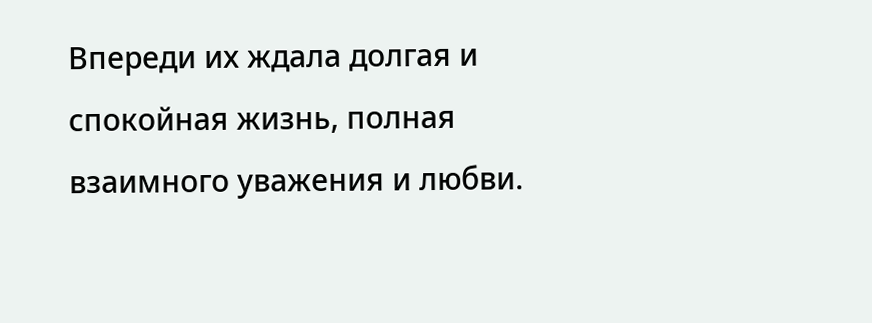Впереди их ждала долгая и спокойная жизнь, полная взаимного уважения и любви.